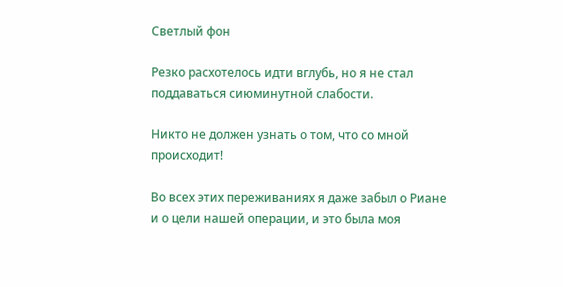Светлый фон

Резко расхотелось идти вглубь, но я не стал поддаваться сиюминутной слабости.

Никто не должен узнать о том, что со мной происходит!

Во всех этих переживаниях я даже забыл о Риане и о цели нашей операции, и это была моя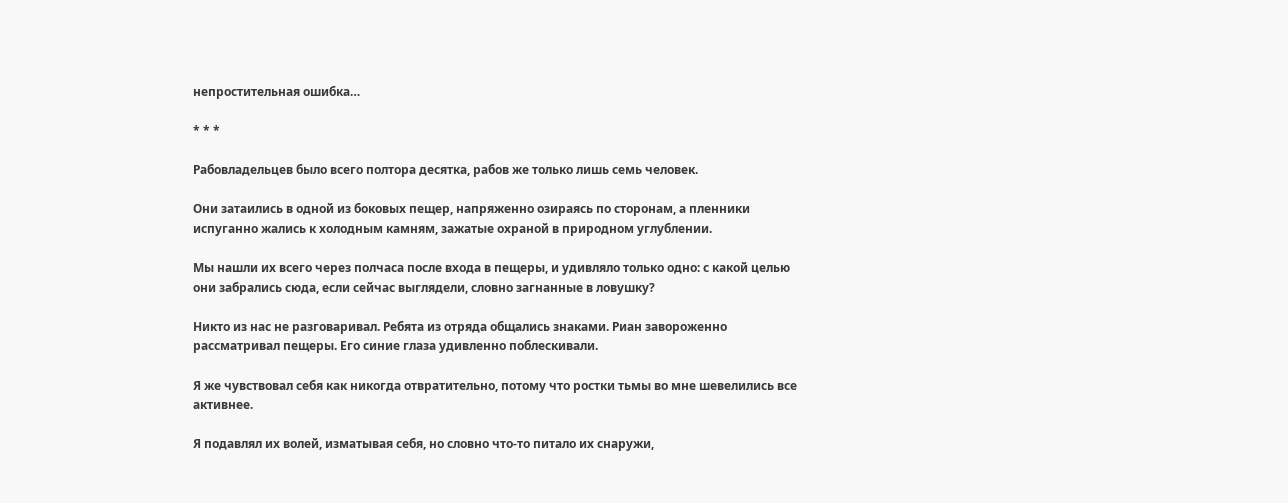непростительная ошибка…

* * *

Рабовладельцев было всего полтора десятка, рабов же только лишь семь человек.

Они затаились в одной из боковых пещер, напряженно озираясь по сторонам, а пленники испуганно жались к холодным камням, зажатые охраной в природном углублении.

Мы нашли их всего через полчаса после входа в пещеры, и удивляло только одно: с какой целью они забрались сюда, если сейчас выглядели, словно загнанные в ловушку?

Никто из нас не разговаривал. Ребята из отряда общались знаками. Риан завороженно рассматривал пещеры. Его синие глаза удивленно поблескивали.

Я же чувствовал себя как никогда отвратительно, потому что ростки тьмы во мне шевелились все активнее.

Я подавлял их волей, изматывая себя, но словно что-то питало их снаружи,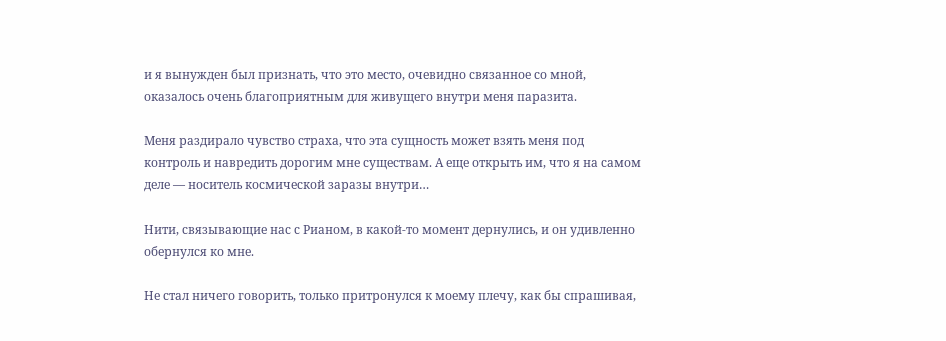и я вынужден был признать, что это место, очевидно связанное со мной, оказалось очень благоприятным для живущего внутри меня паразита.

Меня раздирало чувство страха, что эта сущность может взять меня под контроль и навредить дорогим мне существам. А еще открыть им, что я на самом деле — носитель космической заразы внутри…

Нити, связывающие нас с Рианом, в какой-то момент дернулись, и он удивленно обернулся ко мне.

Не стал ничего говорить, только притронулся к моему плечу, как бы спрашивая,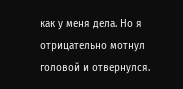как у меня дела. Но я отрицательно мотнул головой и отвернулся.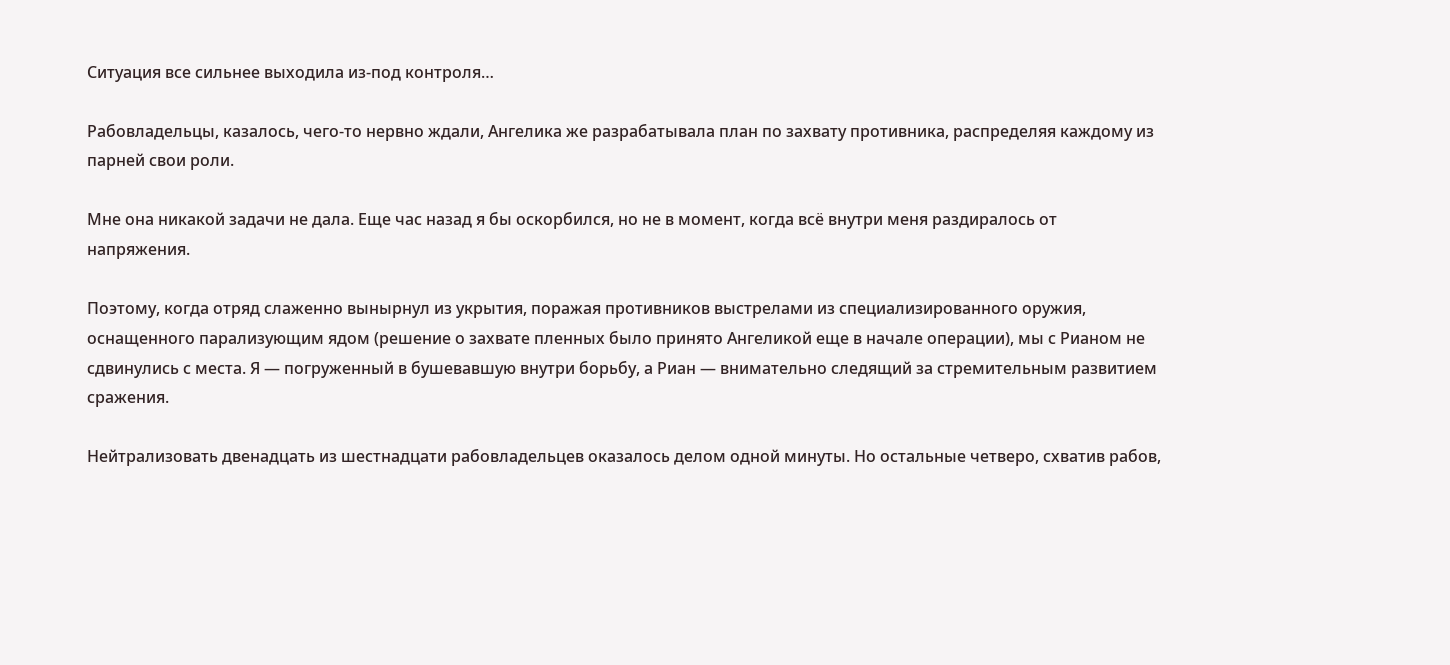Ситуация все сильнее выходила из-под контроля…

Рабовладельцы, казалось, чего-то нервно ждали, Ангелика же разрабатывала план по захвату противника, распределяя каждому из парней свои роли.

Мне она никакой задачи не дала. Еще час назад я бы оскорбился, но не в момент, когда всё внутри меня раздиралось от напряжения.

Поэтому, когда отряд слаженно вынырнул из укрытия, поражая противников выстрелами из специализированного оружия, оснащенного парализующим ядом (решение о захвате пленных было принято Ангеликой еще в начале операции), мы с Рианом не сдвинулись с места. Я — погруженный в бушевавшую внутри борьбу, а Риан — внимательно следящий за стремительным развитием сражения.

Нейтрализовать двенадцать из шестнадцати рабовладельцев оказалось делом одной минуты. Но остальные четверо, схватив рабов,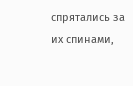спрятались за их спинами,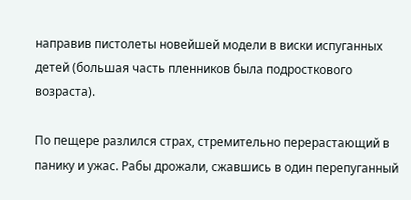направив пистолеты новейшей модели в виски испуганных детей (большая часть пленников была подросткового возраста).

По пещере разлился страх, стремительно перерастающий в панику и ужас. Рабы дрожали, сжавшись в один перепуганный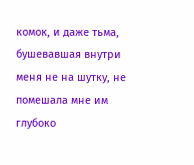комок, и даже тьма, бушевавшая внутри меня не на шутку, не помешала мне им глубоко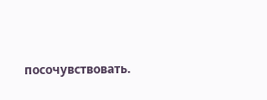посочувствовать.